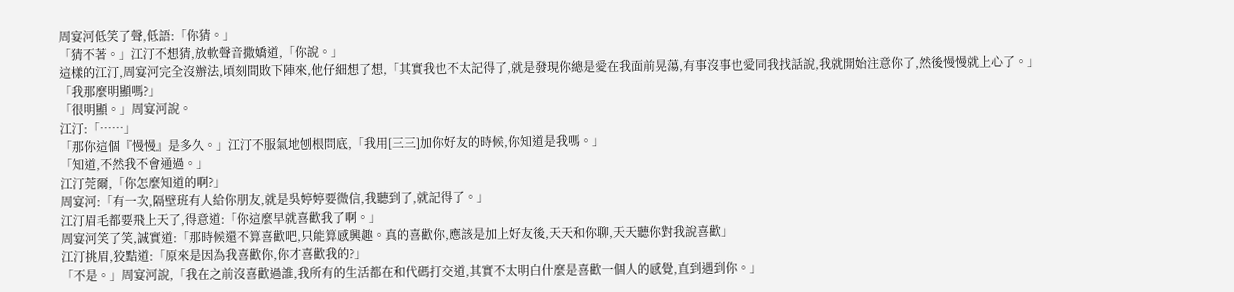周宴河低笑了聲,低語:「你猜。」
「猜不著。」江汀不想猜,放軟聲音撒嬌道,「你說。」
這樣的江汀,周宴河完全沒辦法,頃刻間敗下陣來,他仔細想了想,「其實我也不太記得了,就是發現你總是愛在我面前晃蕩,有事沒事也愛同我找話說,我就開始注意你了,然後慢慢就上心了。」
「我那麼明顯嗎?」
「很明顯。」周宴河說。
江汀:「……」
「那你這個『慢慢』是多久。」江汀不服氣地刨根問底,「我用[三三]加你好友的時候,你知道是我嗎。」
「知道,不然我不會通過。」
江汀莞爾,「你怎麼知道的啊?」
周宴河:「有一次,隔壁班有人給你朋友,就是吳婷婷要微信,我聽到了,就記得了。」
江汀眉毛都要飛上天了,得意道:「你這麼早就喜歡我了啊。」
周宴河笑了笑,誠實道:「那時候還不算喜歡吧,只能算感興趣。真的喜歡你,應該是加上好友後,天天和你聊,天天聽你對我說喜歡」
江汀挑眉,狡黠道:「原來是因為我喜歡你,你才喜歡我的?」
「不是。」周宴河說,「我在之前沒喜歡過誰,我所有的生活都在和代碼打交道,其實不太明白什麼是喜歡一個人的感覺,直到遇到你。」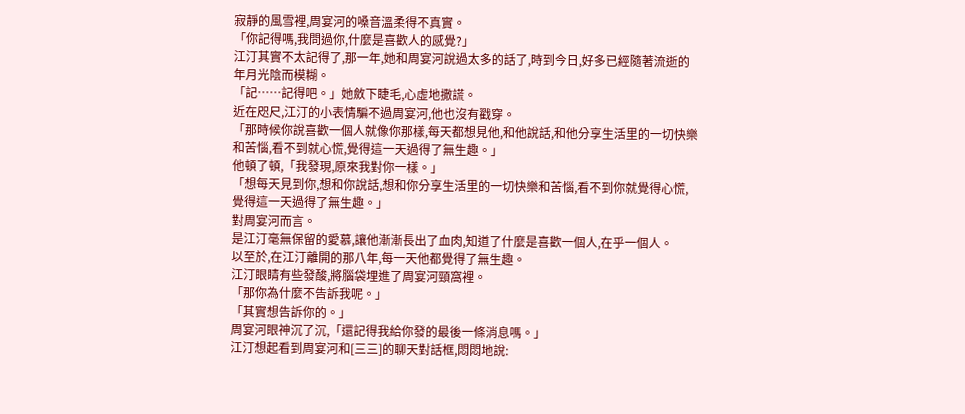寂靜的風雪裡,周宴河的嗓音溫柔得不真實。
「你記得嗎,我問過你,什麼是喜歡人的感覺?」
江汀其實不太記得了,那一年,她和周宴河說過太多的話了,時到今日,好多已經隨著流逝的年月光陰而模糊。
「記……記得吧。」她斂下睫毛,心虛地撒謊。
近在咫尺,江汀的小表情騙不過周宴河,他也沒有戳穿。
「那時候你說喜歡一個人就像你那樣,每天都想見他,和他說話,和他分享生活里的一切快樂和苦惱,看不到就心慌,覺得這一天過得了無生趣。」
他頓了頓,「我發現,原來我對你一樣。」
「想每天見到你,想和你說話,想和你分享生活里的一切快樂和苦惱,看不到你就覺得心慌,覺得這一天過得了無生趣。」
對周宴河而言。
是江汀毫無保留的愛慕,讓他漸漸長出了血肉,知道了什麼是喜歡一個人,在乎一個人。
以至於,在江汀離開的那八年,每一天他都覺得了無生趣。
江汀眼睛有些發酸,將腦袋埋進了周宴河頸窩裡。
「那你為什麼不告訴我呢。」
「其實想告訴你的。」
周宴河眼神沉了沉,「還記得我給你發的最後一條消息嗎。」
江汀想起看到周宴河和[三三]的聊天對話框,悶悶地說: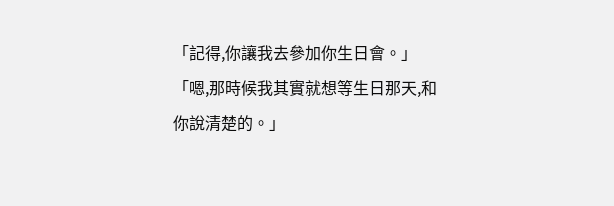「記得,你讓我去參加你生日會。」
「嗯,那時候我其實就想等生日那天,和你說清楚的。」